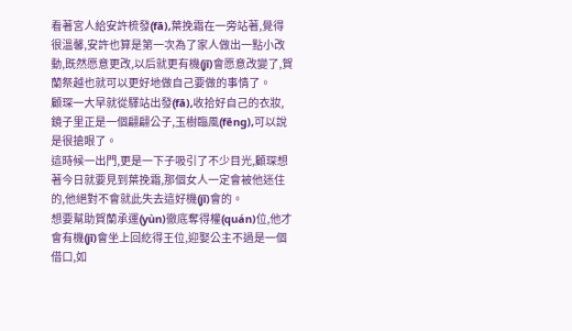看著宮人給安許梳發(fā),葉挽霜在一旁站著,覺得很溫馨,安許也算是第一次為了家人做出一點小改動,既然愿意更改,以后就更有機(jī)會愿意改變了,賀蘭祭越也就可以更好地做自己要做的事情了。
顧琛一大早就從驛站出發(fā),收拾好自己的衣妝,鏡子里正是一個翩翩公子,玉樹臨風(fēng),可以說是很搶眼了。
這時候一出門,更是一下子吸引了不少目光,顧琛想著今日就要見到葉挽霜,那個女人一定會被他迷住的,他絕對不會就此失去這好機(jī)會的。
想要幫助賀蘭承運(yùn)徹底奪得權(quán)位,他才會有機(jī)會坐上回紇得王位,迎娶公主不過是一個借口,如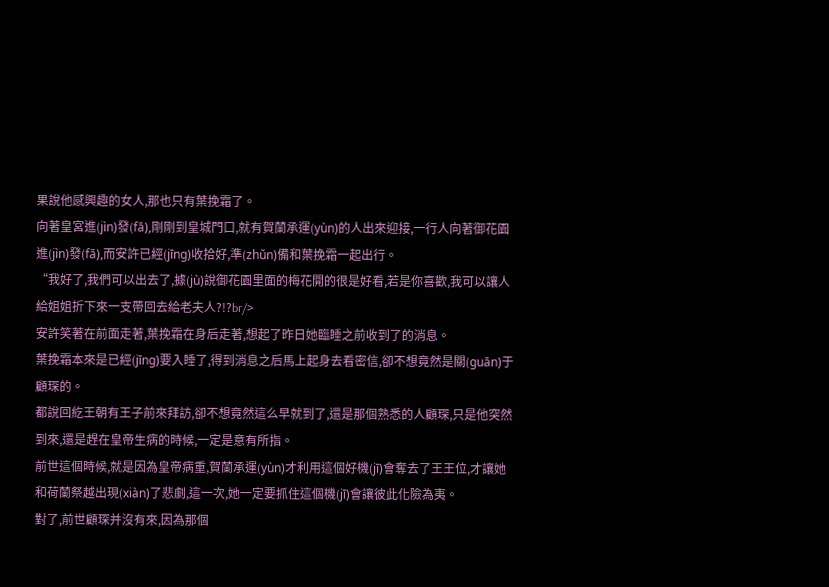果說他感興趣的女人,那也只有葉挽霜了。
向著皇宮進(jìn)發(fā),剛剛到皇城門口,就有賀蘭承運(yùn)的人出來迎接,一行人向著御花園進(jìn)發(fā),而安許已經(jīng)收拾好,準(zhǔn)備和葉挽霜一起出行。
“我好了,我們可以出去了,據(jù)說御花園里面的梅花開的很是好看,若是你喜歡,我可以讓人給姐姐折下來一支帶回去給老夫人?!?br/>
安許笑著在前面走著,葉挽霜在身后走著,想起了昨日她臨睡之前收到了的消息。
葉挽霜本來是已經(jīng)要入睡了,得到消息之后馬上起身去看密信,卻不想竟然是關(guān)于顧琛的。
都說回紇王朝有王子前來拜訪,卻不想竟然這么早就到了,還是那個熟悉的人顧琛,只是他突然到來,還是趕在皇帝生病的時候,一定是意有所指。
前世這個時候,就是因為皇帝病重,賀蘭承運(yùn)才利用這個好機(jī)會奪去了王王位,才讓她和荷蘭祭越出現(xiàn)了悲劇,這一次,她一定要抓住這個機(jī)會讓彼此化險為夷。
對了,前世顧琛并沒有來,因為那個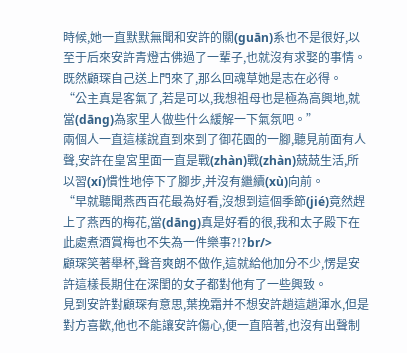時候,她一直默默無聞和安許的關(guān)系也不是很好,以至于后來安許青燈古佛過了一輩子,也就沒有求娶的事情。
既然顧琛自己送上門來了,那么回魂草她是志在必得。
“公主真是客氣了,若是可以,我想祖母也是極為高興地,就當(dāng)為家里人做些什么緩解一下氣氛吧。”
兩個人一直這樣說直到來到了御花園的一腳,聽見前面有人聲,安許在皇宮里面一直是戰(zhàn)戰(zhàn)兢兢生活,所以習(xí)慣性地停下了腳步,并沒有繼續(xù)向前。
“早就聽聞燕西百花最為好看,沒想到這個季節(jié)竟然趕上了燕西的梅花,當(dāng)真是好看的很,我和太子殿下在此處煮酒賞梅也不失為一件樂事?!?br/>
顧琛笑著舉杯,聲音爽朗不做作,這就給他加分不少,愣是安許這樣長期住在深閨的女子都對他有了一些興致。
見到安許對顧琛有意思,葉挽霜并不想安許趟這趟渾水,但是對方喜歡,他也不能讓安許傷心,便一直陪著,也沒有出聲制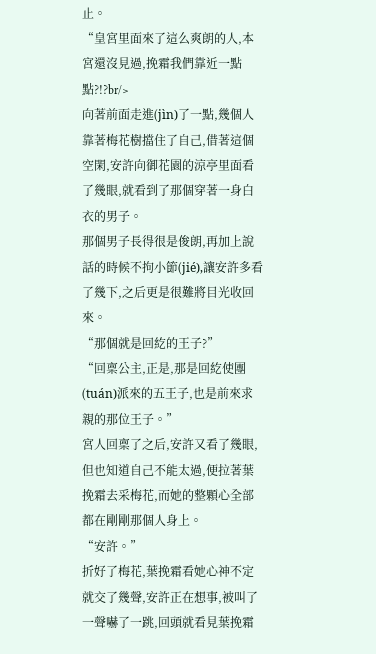止。
“皇宮里面來了這么爽朗的人,本宮還沒見過,挽霜我們靠近一點點?!?br/>
向著前面走進(jìn)了一點,幾個人靠著梅花樹擋住了自己,借著這個空閑,安許向御花園的涼亭里面看了幾眼,就看到了那個穿著一身白衣的男子。
那個男子長得很是俊朗,再加上說話的時候不拘小節(jié),讓安許多看了幾下,之后更是很難將目光收回來。
“那個就是回紇的王子?”
“回稟公主,正是,那是回紇使團(tuán)派來的五王子,也是前來求親的那位王子。”
宮人回稟了之后,安許又看了幾眼,但也知道自己不能太過,便拉著葉挽霜去采梅花,而她的整顆心全部都在剛剛那個人身上。
“安許。”
折好了梅花,葉挽霜看她心神不定就交了幾聲,安許正在想事,被叫了一聲嚇了一跳,回頭就看見葉挽霜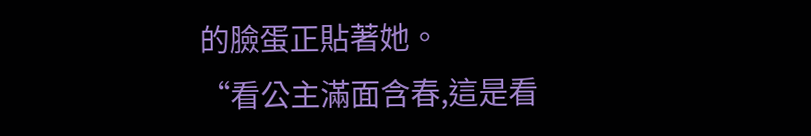的臉蛋正貼著她。
“看公主滿面含春,這是看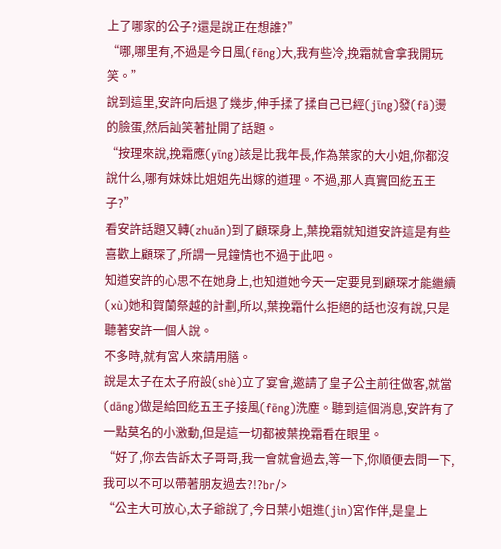上了哪家的公子?還是說正在想誰?”
“哪,哪里有,不過是今日風(fēng)大,我有些冷,挽霜就會拿我開玩笑。”
說到這里,安許向后退了幾步,伸手揉了揉自己已經(jīng)發(fā)燙的臉蛋,然后訕笑著扯開了話題。
“按理來說,挽霜應(yīng)該是比我年長,作為葉家的大小姐,你都沒說什么,哪有妹妹比姐姐先出嫁的道理。不過,那人真實回紇五王子?”
看安許話題又轉(zhuǎn)到了顧琛身上,葉挽霜就知道安許這是有些喜歡上顧琛了,所謂一見鐘情也不過于此吧。
知道安許的心思不在她身上,也知道她今天一定要見到顧琛才能繼續(xù)她和賀蘭祭越的計劃,所以,葉挽霜什么拒絕的話也沒有說,只是聽著安許一個人說。
不多時,就有宮人來請用膳。
說是太子在太子府設(shè)立了宴會,邀請了皇子公主前往做客,就當(dāng)做是給回紇五王子接風(fēng)洗塵。聽到這個消息,安許有了一點莫名的小激動,但是這一切都被葉挽霜看在眼里。
“好了,你去告訴太子哥哥,我一會就會過去,等一下,你順便去問一下,我可以不可以帶著朋友過去?!?br/>
“公主大可放心,太子爺說了,今日葉小姐進(jìn)宮作伴,是皇上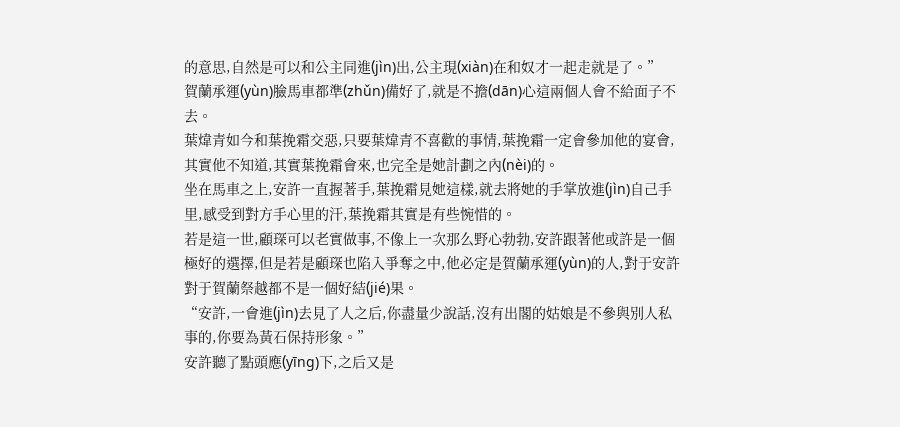的意思,自然是可以和公主同進(jìn)出,公主現(xiàn)在和奴才一起走就是了。”
賀蘭承運(yùn)臉馬車都準(zhǔn)備好了,就是不擔(dān)心這兩個人會不給面子不去。
葉煒青如今和葉挽霜交惡,只要葉煒青不喜歡的事情,葉挽霜一定會參加他的宴會,其實他不知道,其實葉挽霜會來,也完全是她計劃之內(nèi)的。
坐在馬車之上,安許一直握著手,葉挽霜見她這樣,就去將她的手掌放進(jìn)自己手里,感受到對方手心里的汗,葉挽霜其實是有些惋惜的。
若是這一世,顧琛可以老實做事,不像上一次那么野心勃勃,安許跟著他或許是一個極好的選擇,但是若是顧琛也陷入爭奪之中,他必定是賀蘭承運(yùn)的人,對于安許對于賀蘭祭越都不是一個好結(jié)果。
“安許,一會進(jìn)去見了人之后,你盡量少說話,沒有出閣的姑娘是不參與別人私事的,你要為黃石保持形象。”
安許聽了點頭應(yīng)下,之后又是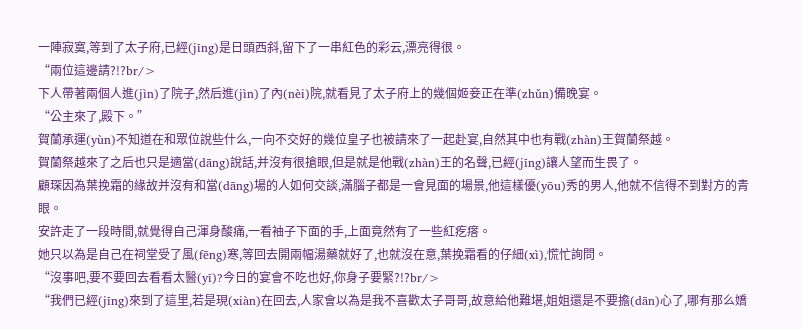一陣寂寞,等到了太子府,已經(jīng)是日頭西斜,留下了一串紅色的彩云,漂亮得很。
“兩位這邊請?!?br/>
下人帶著兩個人進(jìn)了院子,然后進(jìn)了內(nèi)院,就看見了太子府上的幾個姬妾正在準(zhǔn)備晚宴。
“公主來了,殿下。”
賀蘭承運(yùn)不知道在和眾位說些什么,一向不交好的幾位皇子也被請來了一起赴宴,自然其中也有戰(zhàn)王賀蘭祭越。
賀蘭祭越來了之后也只是適當(dāng)說話,并沒有很搶眼,但是就是他戰(zhàn)王的名聲,已經(jīng)讓人望而生畏了。
顧琛因為葉挽霜的緣故并沒有和當(dāng)場的人如何交談,滿腦子都是一會見面的場景,他這樣優(yōu)秀的男人,他就不信得不到對方的青眼。
安許走了一段時間,就覺得自己渾身酸痛,一看袖子下面的手,上面竟然有了一些紅疙瘩。
她只以為是自己在祠堂受了風(fēng)寒,等回去開兩幅湯藥就好了,也就沒在意,葉挽霜看的仔細(xì),慌忙詢問。
“沒事吧,要不要回去看看太醫(yī)?今日的宴會不吃也好,你身子要緊?!?br/>
“我們已經(jīng)來到了這里,若是現(xiàn)在回去,人家會以為是我不喜歡太子哥哥,故意給他難堪,姐姐還是不要擔(dān)心了,哪有那么嬌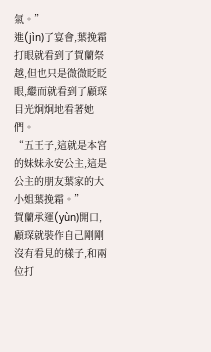氣。”
進(jìn)了宴會,葉挽霜打眼就看到了賀蘭祭越,但也只是微微眨眨眼,繼而就看到了顧琛目光炯炯地看著她們。
“五王子,這就是本宮的妹妹永安公主,這是公主的朋友葉家的大小姐葉挽霜。”
賀蘭承運(yùn)開口,顧琛就裝作自己剛剛沒有看見的樣子,和兩位打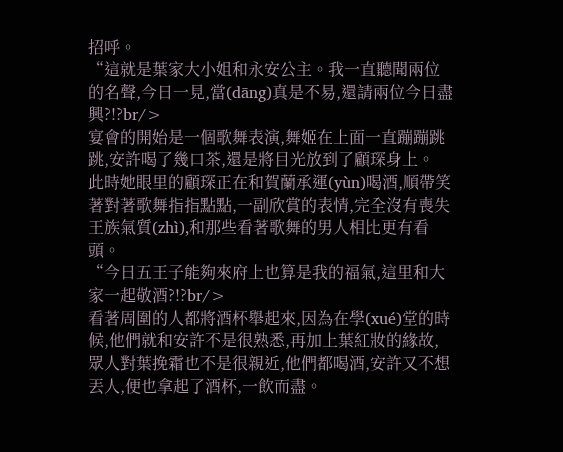招呼。
“這就是葉家大小姐和永安公主。我一直聽聞兩位的名聲,今日一見,當(dāng)真是不易,還請兩位今日盡興?!?br/>
宴會的開始是一個歌舞表演,舞姬在上面一直蹦蹦跳跳,安許喝了幾口茶,還是將目光放到了顧琛身上。
此時她眼里的顧琛正在和賀蘭承運(yùn)喝酒,順帶笑著對著歌舞指指點點,一副欣賞的表情,完全沒有喪失王族氣質(zhì),和那些看著歌舞的男人相比更有看頭。
“今日五王子能夠來府上也算是我的福氣,這里和大家一起敬酒?!?br/>
看著周圍的人都將酒杯舉起來,因為在學(xué)堂的時候,他們就和安許不是很熟悉,再加上葉紅妝的緣故,眾人對葉挽霜也不是很親近,他們都喝酒,安許又不想丟人,便也拿起了酒杯,一飲而盡。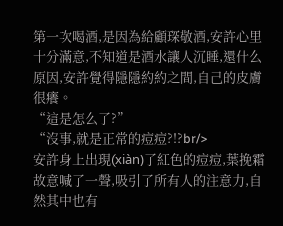第一次喝酒,是因為給顧琛敬酒,安許心里十分滿意,不知道是酒水讓人沉睡,還什么原因,安許覺得隱隱約約之間,自己的皮膚很癢。
“這是怎么了?”
“沒事,就是正常的痘痘?!?br/>
安許身上出現(xiàn)了紅色的痘痘,葉挽霜故意喊了一聲,吸引了所有人的注意力,自然其中也有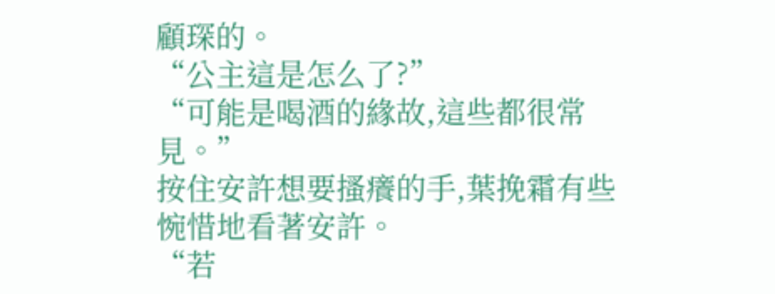顧琛的。
“公主這是怎么了?”
“可能是喝酒的緣故,這些都很常見。”
按住安許想要搔癢的手,葉挽霜有些惋惜地看著安許。
“若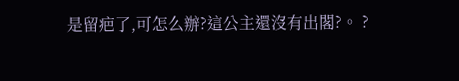是留疤了,可怎么辦?這公主還沒有出閣?。 ?